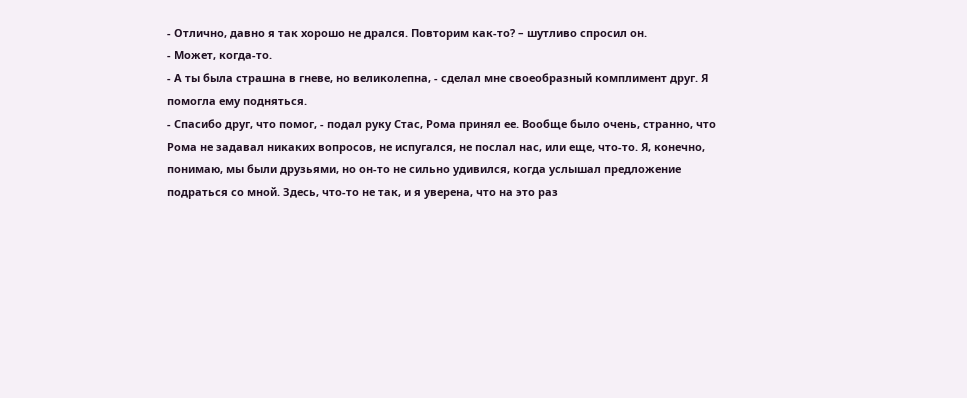- Отлично, давно я так хорошо не дрался. Повторим как-то? – шутливо спросил он.
- Может, когда-то.
- А ты была страшна в гневе, но великолепна, - сделал мне своеобразный комплимент друг. Я помогла ему подняться.
- Спасибо друг, что помог, - подал руку Стас, Рома принял ее. Вообще было очень, странно, что Рома не задавал никаких вопросов, не испугался, не послал нас, или еще, что-то. Я, конечно, понимаю, мы были друзьями, но он-то не сильно удивился, когда услышал предложение подраться со мной. Здесь, что-то не так, и я уверена, что на это раз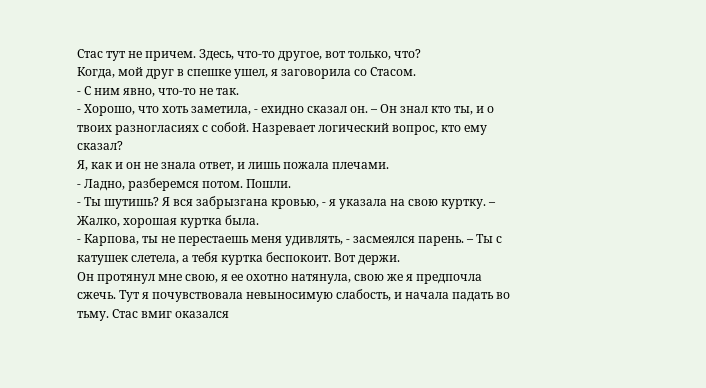Стас тут не причем. Здесь, что-то другое, вот только, что?
Когда, мой друг в спешке ушел, я заговорила со Стасом.
- С ним явно, что-то не так.
- Хорошо, что хоть заметила, - ехидно сказал он. – Он знал кто ты, и о твоих разногласиях с собой. Назревает логический вопрос, кто ему сказал?
Я, как и он не знала ответ, и лишь пожала плечами.
- Ладно, разберемся потом. Пошли.
- Ты шутишь? Я вся забрызгана кровью, - я указала на свою куртку. – Жалко, хорошая куртка была.
- Карпова, ты не перестаешь меня удивлять, - засмеялся парень. – Ты с катушек слетела, а тебя куртка беспокоит. Вот держи.
Он протянул мне свою, я ее охотно натянула, свою же я предпочла сжечь. Тут я почувствовала невыносимую слабость, и начала падать во тьму. Стас вмиг оказался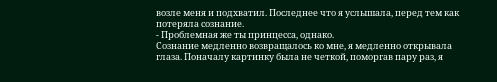возле меня и подхватил. Последнее что я услышала, перед тем как потеряла сознание.
- Проблемная же ты принцесса, однако.
Сознание медленно возвращалось ко мне, я медленно открывала глаза. Поначалу картинку была не четкой, поморгав пару раз, я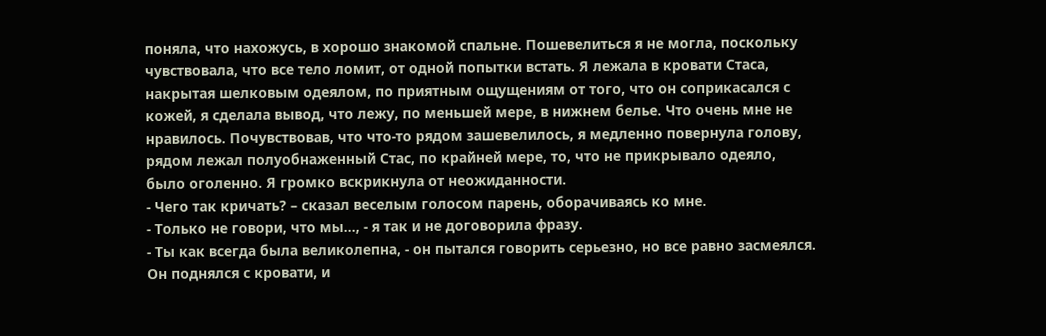поняла, что нахожусь, в хорошо знакомой спальне. Пошевелиться я не могла, поскольку чувствовала, что все тело ломит, от одной попытки встать. Я лежала в кровати Стаса, накрытая шелковым одеялом, по приятным ощущениям от того, что он соприкасался с кожей, я сделала вывод, что лежу, по меньшей мере, в нижнем белье. Что очень мне не нравилось. Почувствовав, что что-то рядом зашевелилось, я медленно повернула голову, рядом лежал полуобнаженный Стас, по крайней мере, то, что не прикрывало одеяло, было оголенно. Я громко вскрикнула от неожиданности.
- Чего так кричать? – сказал веселым голосом парень, оборачиваясь ко мне.
- Только не говори, что мы…, - я так и не договорила фразу.
- Ты как всегда была великолепна, - он пытался говорить серьезно, но все равно засмеялся. Он поднялся с кровати, и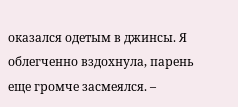оказался одетым в джинсы. Я облегченно вздохнула, парень еще громче засмеялся. –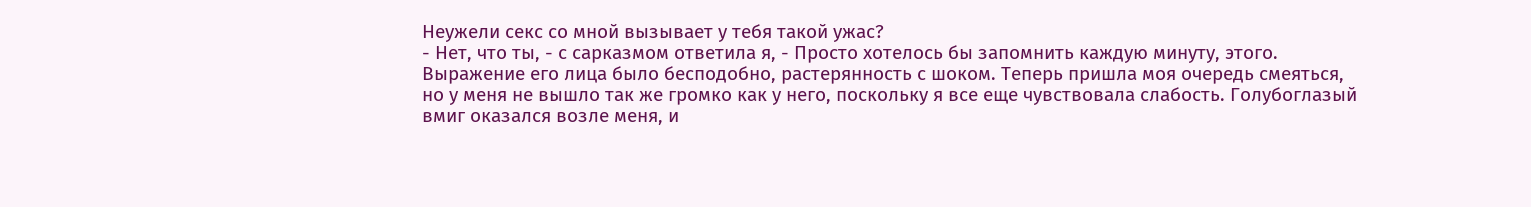Неужели секс со мной вызывает у тебя такой ужас?
- Нет, что ты, - с сарказмом ответила я, - Просто хотелось бы запомнить каждую минуту, этого.
Выражение его лица было бесподобно, растерянность с шоком. Теперь пришла моя очередь смеяться, но у меня не вышло так же громко как у него, поскольку я все еще чувствовала слабость. Голубоглазый вмиг оказался возле меня, и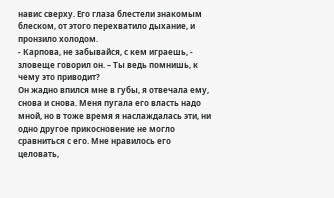навис сверху. Его глаза блестели знакомым блеском, от этого перехватило дыхание, и пронзило холодом.
- Карпова, не забывайся, с кем играешь, - зловеще говорил он. – Ты ведь помнишь, к чему это приводит?
Он жадно впился мне в губы, я отвечала ему, снова и снова. Меня пугала его власть надо мной, но в тоже время я наслаждалась эти, ни одно другое прикосновение не могло сравниться с его. Мне нравилось его целовать,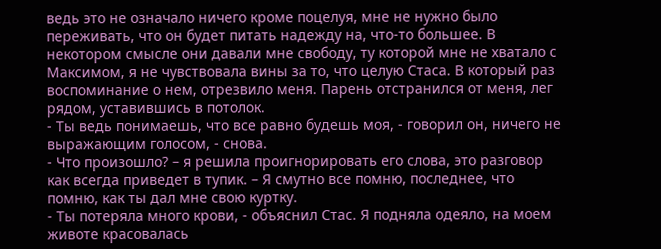ведь это не означало ничего кроме поцелуя, мне не нужно было переживать, что он будет питать надежду на, что-то большее. В некотором смысле они давали мне свободу, ту которой мне не хватало с Максимом, я не чувствовала вины за то, что целую Стаса. В который раз воспоминание о нем, отрезвило меня. Парень отстранился от меня, лег рядом, уставившись в потолок.
- Ты ведь понимаешь, что все равно будешь моя, - говорил он, ничего не выражающим голосом, - снова.
- Что произошло? – я решила проигнорировать его слова, это разговор как всегда приведет в тупик. – Я смутно все помню, последнее, что помню, как ты дал мне свою куртку.
- Ты потеряла много крови, - объяснил Стас. Я подняла одеяло, на моем животе красовалась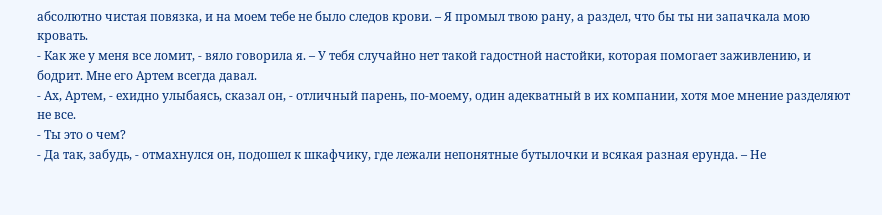абсолютно чистая повязка, и на моем тебе не было следов крови. – Я промыл твою рану, а раздел, что бы ты ни запачкала мою кровать.
- Как же у меня все ломит, - вяло говорила я. – У тебя случайно нет такой гадостной настойки, которая помогает заживлению, и бодрит. Мне его Артем всегда давал.
- Ах, Артем, - ехидно улыбаясь, сказал он, - отличный парень, по-моему, один адекватный в их компании, хотя мое мнение разделяют не все.
- Ты это о чем?
- Да так, забудь, - отмахнулся он, подошел к шкафчику, где лежали непонятные бутылочки и всякая разная ерунда. – Не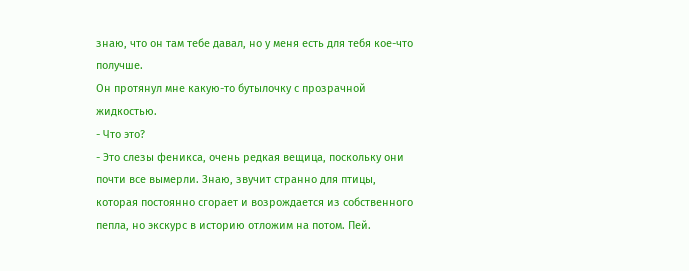знаю, что он там тебе давал, но у меня есть для тебя кое-что получше.
Он протянул мне какую-то бутылочку с прозрачной жидкостью.
- Что это?
- Это слезы феникса, очень редкая вещица, поскольку они почти все вымерли. Знаю, звучит странно для птицы, которая постоянно сгорает и возрождается из собственного пепла, но экскурс в историю отложим на потом. Пей.